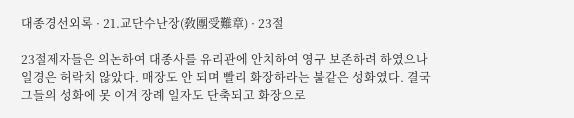대종경선외록 · 21.교단수난장(敎團受難章) · 23절

23절제자들은 의논하여 대종사를 유리관에 안치하여 영구 보존하려 하였으나 일경은 허락치 않았다. 매장도 안 되며 빨리 화장하라는 불같은 성화였다. 결국 그들의 성화에 못 이겨 장례 일자도 단축되고 화장으로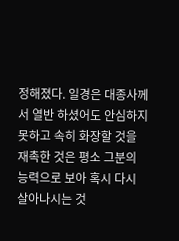정해졌다. 일경은 대종사께서 열반 하셨어도 안심하지 못하고 속히 화장할 것을 재촉한 것은 평소 그분의 능력으로 보아 혹시 다시 살아나시는 것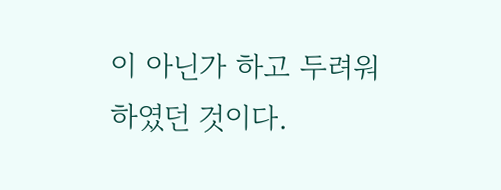이 아닌가 하고 두려워 하였던 것이다.